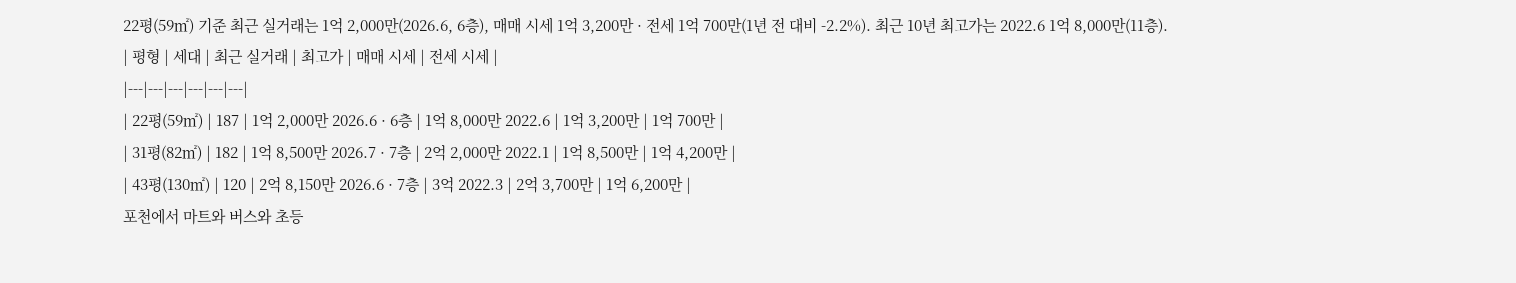22평(59㎡) 기준 최근 실거래는 1억 2,000만(2026.6, 6층), 매매 시세 1억 3,200만 · 전세 1억 700만(1년 전 대비 -2.2%). 최근 10년 최고가는 2022.6 1억 8,000만(11층).
| 평형 | 세대 | 최근 실거래 | 최고가 | 매매 시세 | 전세 시세 |
|---|---|---|---|---|---|
| 22평(59㎡) | 187 | 1억 2,000만 2026.6 · 6층 | 1억 8,000만 2022.6 | 1억 3,200만 | 1억 700만 |
| 31평(82㎡) | 182 | 1억 8,500만 2026.7 · 7층 | 2억 2,000만 2022.1 | 1억 8,500만 | 1억 4,200만 |
| 43평(130㎡) | 120 | 2억 8,150만 2026.6 · 7층 | 3억 2022.3 | 2억 3,700만 | 1억 6,200만 |
포천에서 마트와 버스와 초등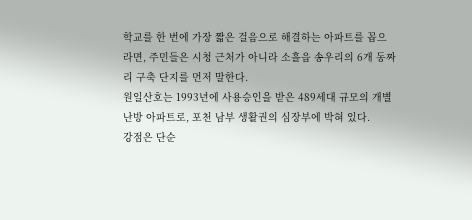학교를 한 번에 가장 짧은 걸음으로 해결하는 아파트를 꼽으라면, 주민들은 시청 근처가 아니라 소흘읍 송우리의 6개 동짜리 구축 단지를 먼저 말한다.
원일산호는 1993년에 사용승인을 받은 489세대 규모의 개별난방 아파트로, 포천 남부 생활권의 심장부에 박혀 있다.
강점은 단순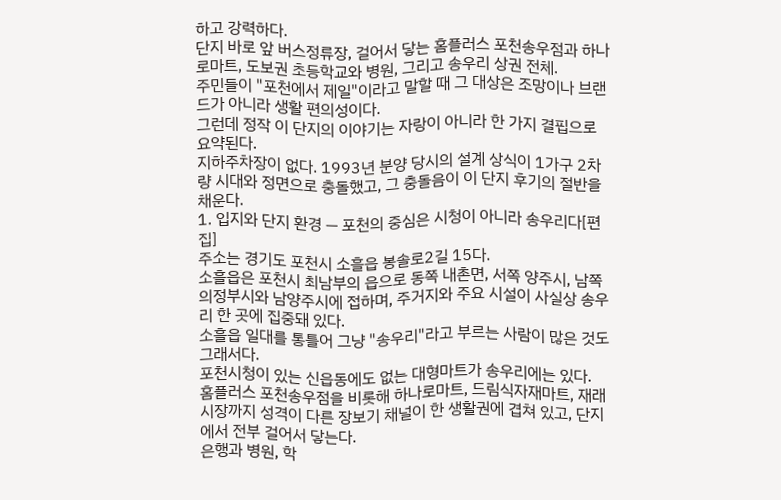하고 강력하다.
단지 바로 앞 버스정류장, 걸어서 닿는 홈플러스 포천송우점과 하나로마트, 도보권 초등학교와 병원, 그리고 송우리 상권 전체.
주민들이 "포천에서 제일"이라고 말할 때 그 대상은 조망이나 브랜드가 아니라 생활 편의성이다.
그런데 정작 이 단지의 이야기는 자랑이 아니라 한 가지 결핍으로 요약된다.
지하주차장이 없다. 1993년 분양 당시의 설계 상식이 1가구 2차량 시대와 정면으로 충돌했고, 그 충돌음이 이 단지 후기의 절반을 채운다.
1. 입지와 단지 환경 — 포천의 중심은 시청이 아니라 송우리다[편집]
주소는 경기도 포천시 소흘읍 봉솔로2길 15다.
소흘읍은 포천시 최남부의 읍으로 동쪽 내촌면, 서쪽 양주시, 남쪽 의정부시와 남양주시에 접하며, 주거지와 주요 시설이 사실상 송우리 한 곳에 집중돼 있다.
소흘읍 일대를 통틀어 그냥 "송우리"라고 부르는 사람이 많은 것도 그래서다.
포천시청이 있는 신읍동에도 없는 대형마트가 송우리에는 있다.
홈플러스 포천송우점을 비롯해 하나로마트, 드림식자재마트, 재래시장까지 성격이 다른 장보기 채널이 한 생활권에 겹쳐 있고, 단지에서 전부 걸어서 닿는다.
은행과 병원, 학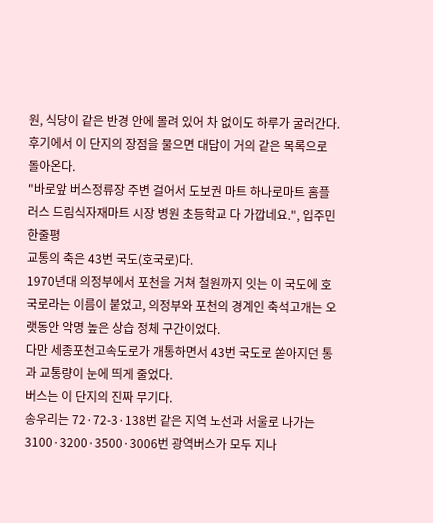원, 식당이 같은 반경 안에 몰려 있어 차 없이도 하루가 굴러간다.
후기에서 이 단지의 장점을 물으면 대답이 거의 같은 목록으로 돌아온다.
"바로앞 버스정류장 주변 걸어서 도보권 마트 하나로마트 홈플러스 드림식자재마트 시장 병원 초등학교 다 가깝네요.", 입주민 한줄평
교통의 축은 43번 국도(호국로)다.
1970년대 의정부에서 포천을 거쳐 철원까지 잇는 이 국도에 호국로라는 이름이 붙었고, 의정부와 포천의 경계인 축석고개는 오랫동안 악명 높은 상습 정체 구간이었다.
다만 세종포천고속도로가 개통하면서 43번 국도로 쏟아지던 통과 교통량이 눈에 띄게 줄었다.
버스는 이 단지의 진짜 무기다.
송우리는 72·72-3·138번 같은 지역 노선과 서울로 나가는 3100·3200·3500·3006번 광역버스가 모두 지나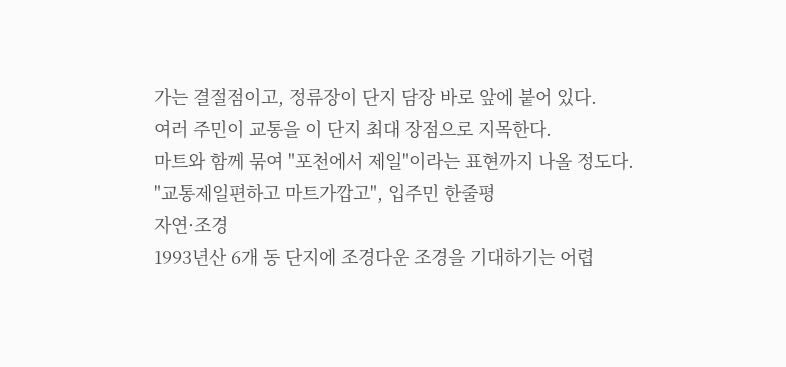가는 결절점이고, 정류장이 단지 담장 바로 앞에 붙어 있다.
여러 주민이 교통을 이 단지 최대 장점으로 지목한다.
마트와 함께 묶여 "포천에서 제일"이라는 표현까지 나올 정도다.
"교통제일편하고 마트가깝고", 입주민 한줄평
자연·조경
1993년산 6개 동 단지에 조경다운 조경을 기대하기는 어렵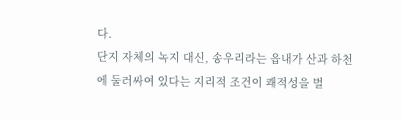다.
단지 자체의 녹지 대신, 송우리라는 읍내가 산과 하천에 둘러싸여 있다는 지리적 조건이 쾌적성을 벌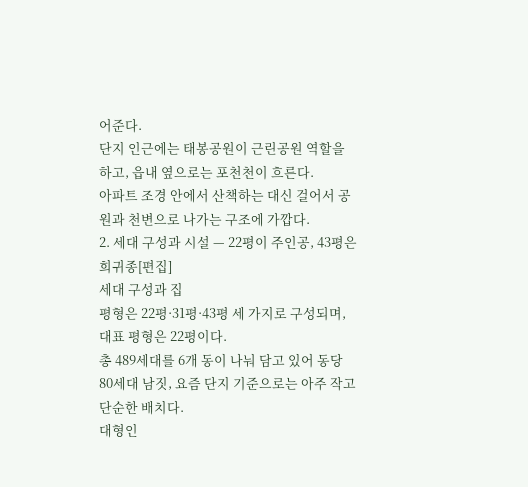어준다.
단지 인근에는 태봉공원이 근린공원 역할을 하고, 읍내 옆으로는 포천천이 흐른다.
아파트 조경 안에서 산책하는 대신 걸어서 공원과 천변으로 나가는 구조에 가깝다.
2. 세대 구성과 시설 — 22평이 주인공, 43평은 희귀종[편집]
세대 구성과 집
평형은 22평·31평·43평 세 가지로 구성되며, 대표 평형은 22평이다.
총 489세대를 6개 동이 나눠 담고 있어 동당 80세대 남짓, 요즘 단지 기준으로는 아주 작고 단순한 배치다.
대형인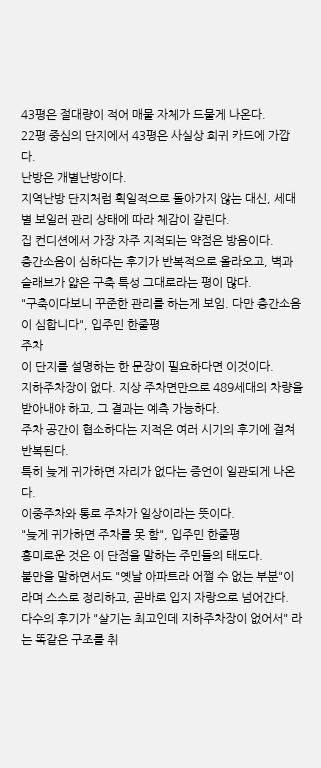43평은 절대량이 적어 매물 자체가 드물게 나온다.
22평 중심의 단지에서 43평은 사실상 희귀 카드에 가깝다.
난방은 개별난방이다.
지역난방 단지처럼 획일적으로 돌아가지 않는 대신, 세대별 보일러 관리 상태에 따라 체감이 갈린다.
집 컨디션에서 가장 자주 지적되는 약점은 방음이다.
층간소음이 심하다는 후기가 반복적으로 올라오고, 벽과 슬래브가 얇은 구축 특성 그대로라는 평이 많다.
"구축이다보니 꾸준한 관리를 하는게 보임. 다만 층간소음이 심합니다", 입주민 한줄평
주차
이 단지를 설명하는 한 문장이 필요하다면 이것이다.
지하주차장이 없다. 지상 주차면만으로 489세대의 차량을 받아내야 하고, 그 결과는 예측 가능하다.
주차 공간이 협소하다는 지적은 여러 시기의 후기에 걸쳐 반복된다.
특히 늦게 귀가하면 자리가 없다는 증언이 일관되게 나온다.
이중주차와 통로 주차가 일상이라는 뜻이다.
"늦게 귀가하면 주차를 못 함", 입주민 한줄평
흥미로운 것은 이 단점을 말하는 주민들의 태도다.
불만을 말하면서도 "옛날 아파트라 어쩔 수 없는 부분"이라며 스스로 정리하고, 곧바로 입지 자랑으로 넘어간다.
다수의 후기가 "살기는 최고인데 지하주차장이 없어서" 라는 똑같은 구조를 취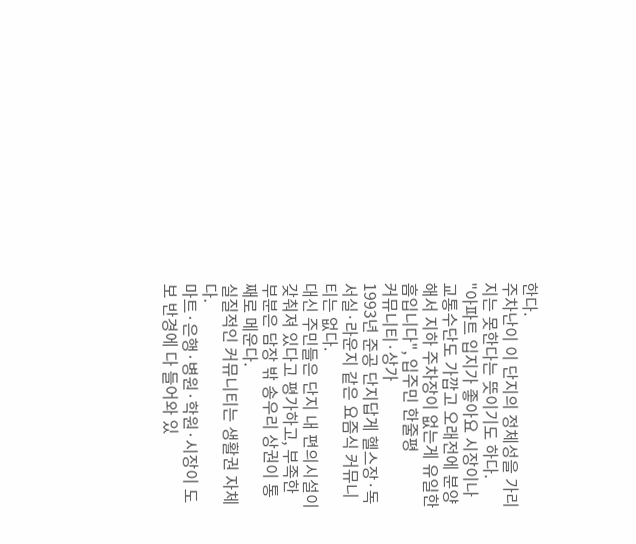한다.
주차난이 이 단지의 정체성을 가리지는 못한다는 뜻이기도 하다.
"아파트 입지가 좋아요 시장이나 교통수단도 가깝고 오래전에 분양해서 지하 주차장이 없는게 유일한 흠입니다", 입주민 한줄평
커뮤니티·상가
1993년 준공 단지답게 헬스장·독서실·라운지 같은 요즘식 커뮤니티는 없다.
대신 주민들은 단지 내 편의시설이 갖춰져 있다고 평가하고, 부족한 부분은 담장 밖 송우리 상권이 통째로 메운다.
실질적인 커뮤니티는 생활권 자체다.
마트·은행·병원·학원·시장이 도보 반경에 다 들어와 있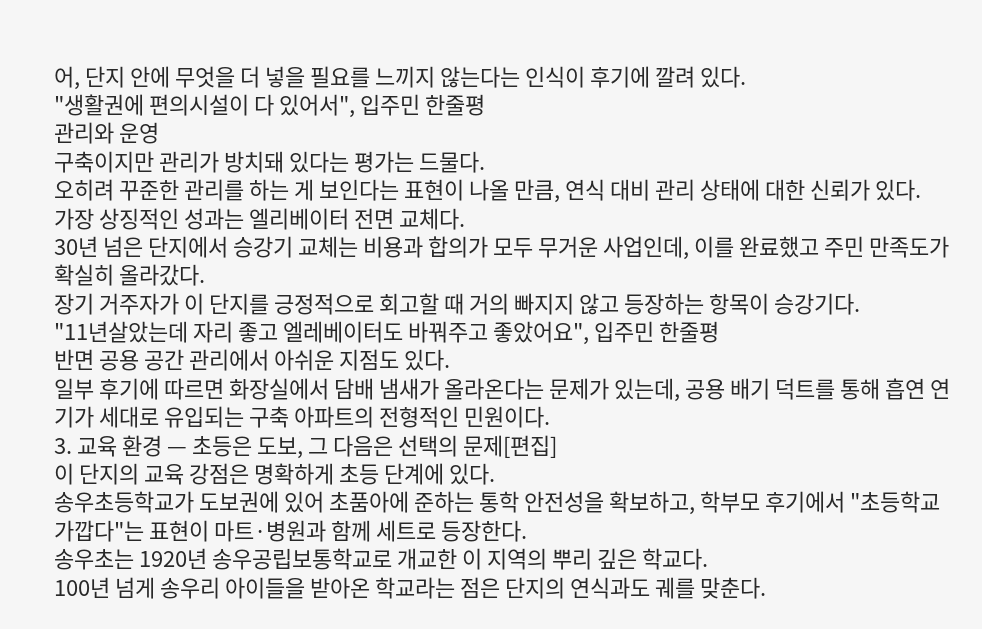어, 단지 안에 무엇을 더 넣을 필요를 느끼지 않는다는 인식이 후기에 깔려 있다.
"생활권에 편의시설이 다 있어서", 입주민 한줄평
관리와 운영
구축이지만 관리가 방치돼 있다는 평가는 드물다.
오히려 꾸준한 관리를 하는 게 보인다는 표현이 나올 만큼, 연식 대비 관리 상태에 대한 신뢰가 있다.
가장 상징적인 성과는 엘리베이터 전면 교체다.
30년 넘은 단지에서 승강기 교체는 비용과 합의가 모두 무거운 사업인데, 이를 완료했고 주민 만족도가 확실히 올라갔다.
장기 거주자가 이 단지를 긍정적으로 회고할 때 거의 빠지지 않고 등장하는 항목이 승강기다.
"11년살았는데 자리 좋고 엘레베이터도 바꿔주고 좋았어요", 입주민 한줄평
반면 공용 공간 관리에서 아쉬운 지점도 있다.
일부 후기에 따르면 화장실에서 담배 냄새가 올라온다는 문제가 있는데, 공용 배기 덕트를 통해 흡연 연기가 세대로 유입되는 구축 아파트의 전형적인 민원이다.
3. 교육 환경 — 초등은 도보, 그 다음은 선택의 문제[편집]
이 단지의 교육 강점은 명확하게 초등 단계에 있다.
송우초등학교가 도보권에 있어 초품아에 준하는 통학 안전성을 확보하고, 학부모 후기에서 "초등학교 가깝다"는 표현이 마트·병원과 함께 세트로 등장한다.
송우초는 1920년 송우공립보통학교로 개교한 이 지역의 뿌리 깊은 학교다.
100년 넘게 송우리 아이들을 받아온 학교라는 점은 단지의 연식과도 궤를 맞춘다.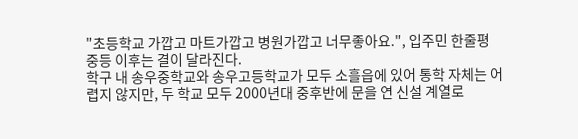"초등학교 가깝고 마트가깝고 병원가깝고 너무좋아요.", 입주민 한줄평
중등 이후는 결이 달라진다.
학구 내 송우중학교와 송우고등학교가 모두 소흘읍에 있어 통학 자체는 어렵지 않지만, 두 학교 모두 2000년대 중후반에 문을 연 신설 계열로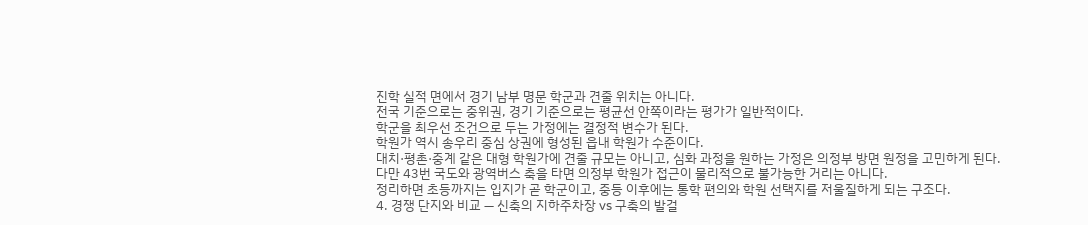진학 실적 면에서 경기 남부 명문 학군과 견줄 위치는 아니다.
전국 기준으로는 중위권, 경기 기준으로는 평균선 안쪽이라는 평가가 일반적이다.
학군을 최우선 조건으로 두는 가정에는 결정적 변수가 된다.
학원가 역시 송우리 중심 상권에 형성된 읍내 학원가 수준이다.
대치·평촌·중계 같은 대형 학원가에 견줄 규모는 아니고, 심화 과정을 원하는 가정은 의정부 방면 원정을 고민하게 된다.
다만 43번 국도와 광역버스 축을 타면 의정부 학원가 접근이 물리적으로 불가능한 거리는 아니다.
정리하면 초등까지는 입지가 곧 학군이고, 중등 이후에는 통학 편의와 학원 선택지를 저울질하게 되는 구조다.
4. 경쟁 단지와 비교 — 신축의 지하주차장 vs 구축의 발걸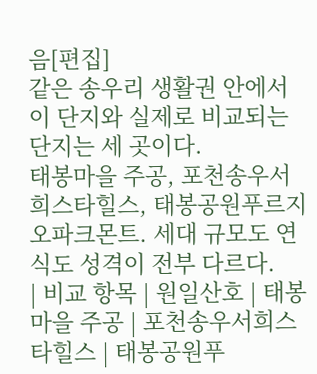음[편집]
같은 송우리 생활권 안에서 이 단지와 실제로 비교되는 단지는 세 곳이다.
태봉마을 주공, 포천송우서희스타힐스, 태봉공원푸르지오파크몬트. 세대 규모도 연식도 성격이 전부 다르다.
| 비교 항목 | 원일산호 | 태봉마을 주공 | 포천송우서희스타힐스 | 태봉공원푸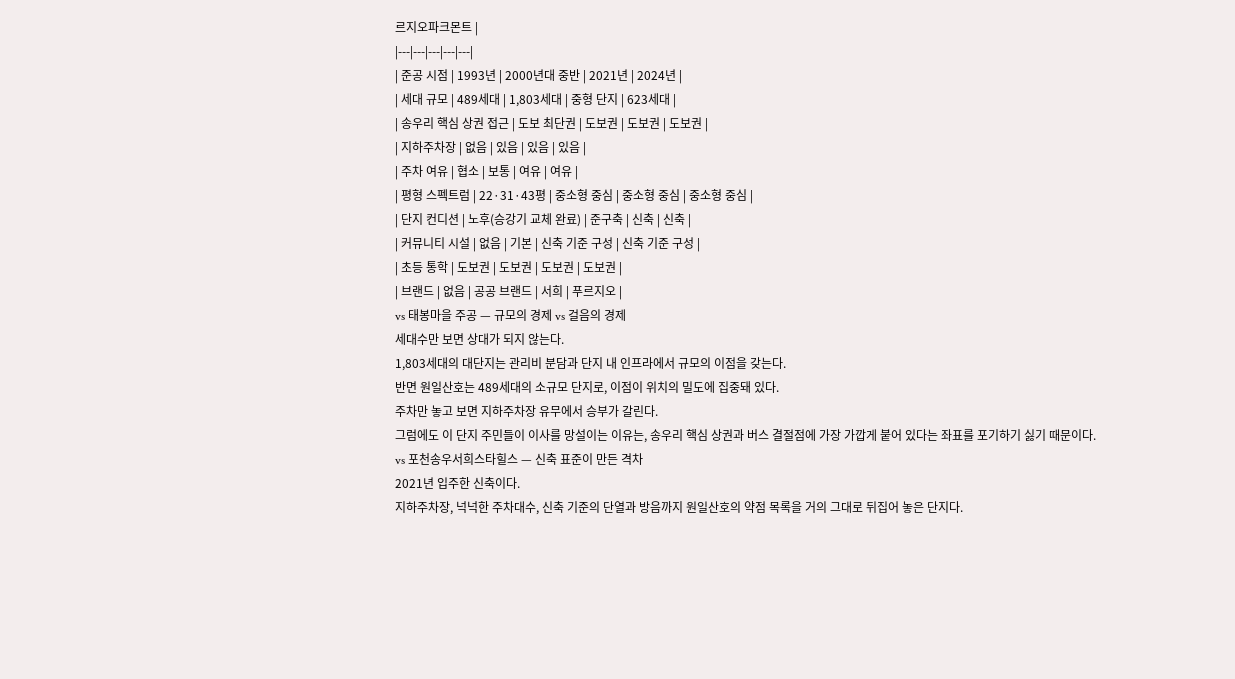르지오파크몬트 |
|---|---|---|---|---|
| 준공 시점 | 1993년 | 2000년대 중반 | 2021년 | 2024년 |
| 세대 규모 | 489세대 | 1,803세대 | 중형 단지 | 623세대 |
| 송우리 핵심 상권 접근 | 도보 최단권 | 도보권 | 도보권 | 도보권 |
| 지하주차장 | 없음 | 있음 | 있음 | 있음 |
| 주차 여유 | 협소 | 보통 | 여유 | 여유 |
| 평형 스펙트럼 | 22·31·43평 | 중소형 중심 | 중소형 중심 | 중소형 중심 |
| 단지 컨디션 | 노후(승강기 교체 완료) | 준구축 | 신축 | 신축 |
| 커뮤니티 시설 | 없음 | 기본 | 신축 기준 구성 | 신축 기준 구성 |
| 초등 통학 | 도보권 | 도보권 | 도보권 | 도보권 |
| 브랜드 | 없음 | 공공 브랜드 | 서희 | 푸르지오 |
vs 태봉마을 주공 — 규모의 경제 vs 걸음의 경제
세대수만 보면 상대가 되지 않는다.
1,803세대의 대단지는 관리비 분담과 단지 내 인프라에서 규모의 이점을 갖는다.
반면 원일산호는 489세대의 소규모 단지로, 이점이 위치의 밀도에 집중돼 있다.
주차만 놓고 보면 지하주차장 유무에서 승부가 갈린다.
그럼에도 이 단지 주민들이 이사를 망설이는 이유는, 송우리 핵심 상권과 버스 결절점에 가장 가깝게 붙어 있다는 좌표를 포기하기 싫기 때문이다.
vs 포천송우서희스타힐스 — 신축 표준이 만든 격차
2021년 입주한 신축이다.
지하주차장, 넉넉한 주차대수, 신축 기준의 단열과 방음까지 원일산호의 약점 목록을 거의 그대로 뒤집어 놓은 단지다.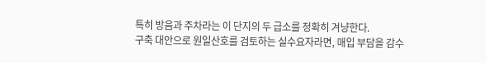특히 방음과 주차라는 이 단지의 두 급소를 정확히 겨냥한다.
구축 대안으로 원일산호를 검토하는 실수요자라면, 매입 부담을 감수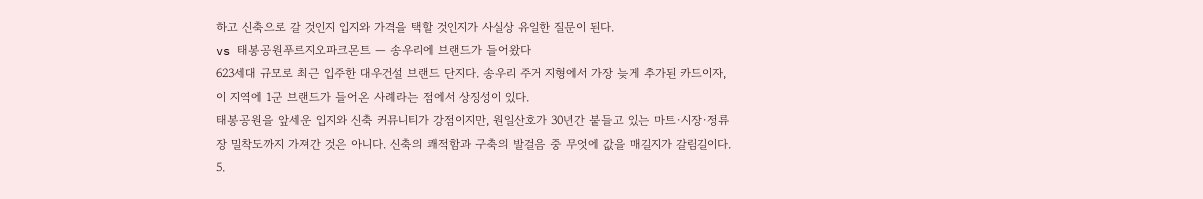하고 신축으로 갈 것인지 입지와 가격을 택할 것인지가 사실상 유일한 질문이 된다.
vs 태봉공원푸르지오파크몬트 — 송우리에 브랜드가 들어왔다
623세대 규모로 최근 입주한 대우건설 브랜드 단지다. 송우리 주거 지형에서 가장 늦게 추가된 카드이자, 이 지역에 1군 브랜드가 들어온 사례라는 점에서 상징성이 있다.
태봉공원을 앞세운 입지와 신축 커뮤니티가 강점이지만, 원일산호가 30년간 붙들고 있는 마트·시장·정류장 밀착도까지 가져간 것은 아니다. 신축의 쾌적함과 구축의 발걸음 중 무엇에 값을 매길지가 갈림길이다.
5.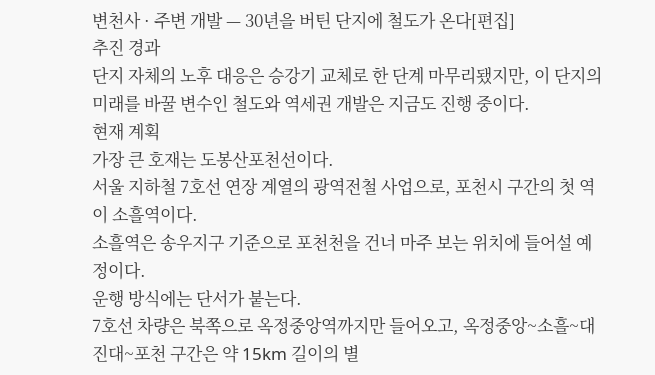변천사 · 주변 개발 — 30년을 버틴 단지에 철도가 온다[편집]
추진 경과
단지 자체의 노후 대응은 승강기 교체로 한 단계 마무리됐지만, 이 단지의 미래를 바꿀 변수인 철도와 역세권 개발은 지금도 진행 중이다.
현재 계획
가장 큰 호재는 도봉산포천선이다.
서울 지하철 7호선 연장 계열의 광역전철 사업으로, 포천시 구간의 첫 역이 소흘역이다.
소흘역은 송우지구 기준으로 포천천을 건너 마주 보는 위치에 들어설 예정이다.
운행 방식에는 단서가 붙는다.
7호선 차량은 북쪽으로 옥정중앙역까지만 들어오고, 옥정중앙~소흘~대진대~포천 구간은 약 15km 길이의 별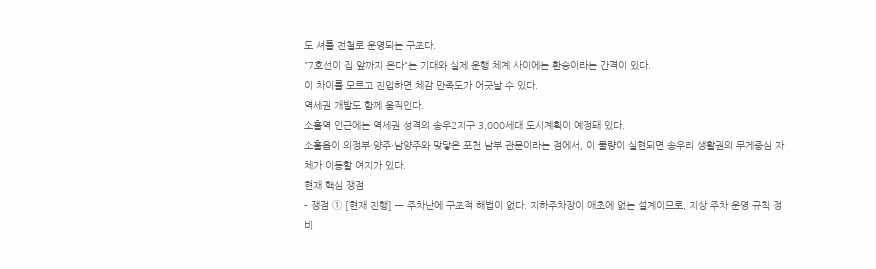도 셔틀 전철로 운영되는 구조다.
"7호선이 집 앞까지 온다"는 기대와 실제 운행 체계 사이에는 환승이라는 간격이 있다.
이 차이를 모르고 진입하면 체감 만족도가 어긋날 수 있다.
역세권 개발도 함께 움직인다.
소흘역 인근에는 역세권 성격의 송우2지구 3,000세대 도시계획이 예정돼 있다.
소흘읍이 의정부·양주·남양주와 맞닿은 포천 남부 관문이라는 점에서, 이 물량이 실현되면 송우리 생활권의 무게중심 자체가 이동할 여지가 있다.
현재 핵심 쟁점
- 쟁점 ① [현재 진행] — 주차난에 구조적 해법이 없다. 지하주차장이 애초에 없는 설계이므로, 지상 주차 운영 규칙 정비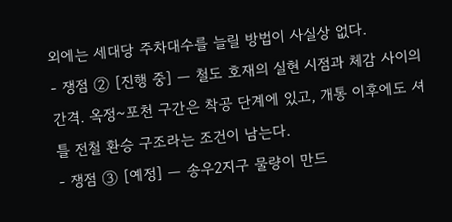외에는 세대당 주차대수를 늘릴 방법이 사실상 없다.
- 쟁점 ② [진행 중] — 철도 호재의 실현 시점과 체감 사이의 간격. 옥정~포천 구간은 착공 단계에 있고, 개통 이후에도 셔틀 전철 환승 구조라는 조건이 남는다.
- 쟁점 ③ [예정] — 송우2지구 물량이 만드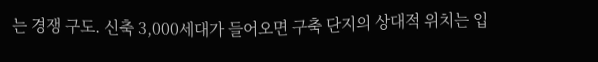는 경쟁 구도. 신축 3,000세대가 들어오면 구축 단지의 상대적 위치는 입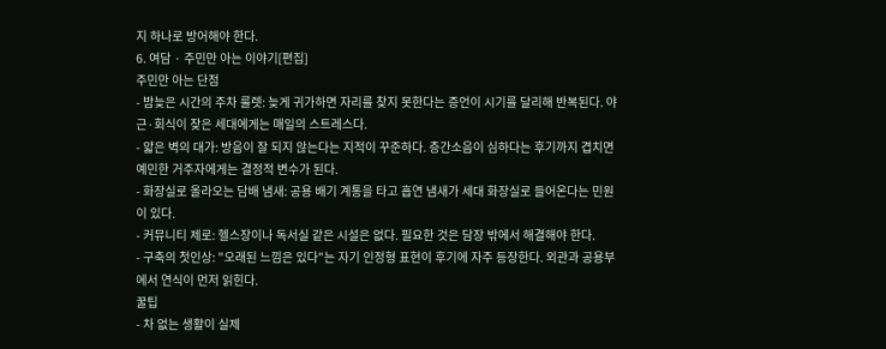지 하나로 방어해야 한다.
6. 여담 · 주민만 아는 이야기[편집]
주민만 아는 단점
- 밤늦은 시간의 주차 룰렛: 늦게 귀가하면 자리를 찾지 못한다는 증언이 시기를 달리해 반복된다. 야근·회식이 잦은 세대에게는 매일의 스트레스다.
- 얇은 벽의 대가: 방음이 잘 되지 않는다는 지적이 꾸준하다. 층간소음이 심하다는 후기까지 겹치면 예민한 거주자에게는 결정적 변수가 된다.
- 화장실로 올라오는 담배 냄새: 공용 배기 계통을 타고 흡연 냄새가 세대 화장실로 들어온다는 민원이 있다.
- 커뮤니티 제로: 헬스장이나 독서실 같은 시설은 없다. 필요한 것은 담장 밖에서 해결해야 한다.
- 구축의 첫인상: "오래된 느낌은 있다"는 자기 인정형 표현이 후기에 자주 등장한다. 외관과 공용부에서 연식이 먼저 읽힌다.
꿀팁
- 차 없는 생활이 실제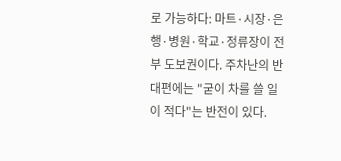로 가능하다: 마트·시장·은행·병원·학교·정류장이 전부 도보권이다. 주차난의 반대편에는 "굳이 차를 쓸 일이 적다"는 반전이 있다.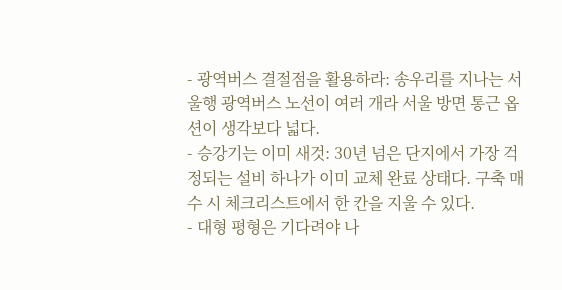- 광역버스 결절점을 활용하라: 송우리를 지나는 서울행 광역버스 노선이 여러 개라 서울 방면 통근 옵션이 생각보다 넓다.
- 승강기는 이미 새것: 30년 넘은 단지에서 가장 걱정되는 설비 하나가 이미 교체 완료 상태다. 구축 매수 시 체크리스트에서 한 칸을 지울 수 있다.
- 대형 평형은 기다려야 나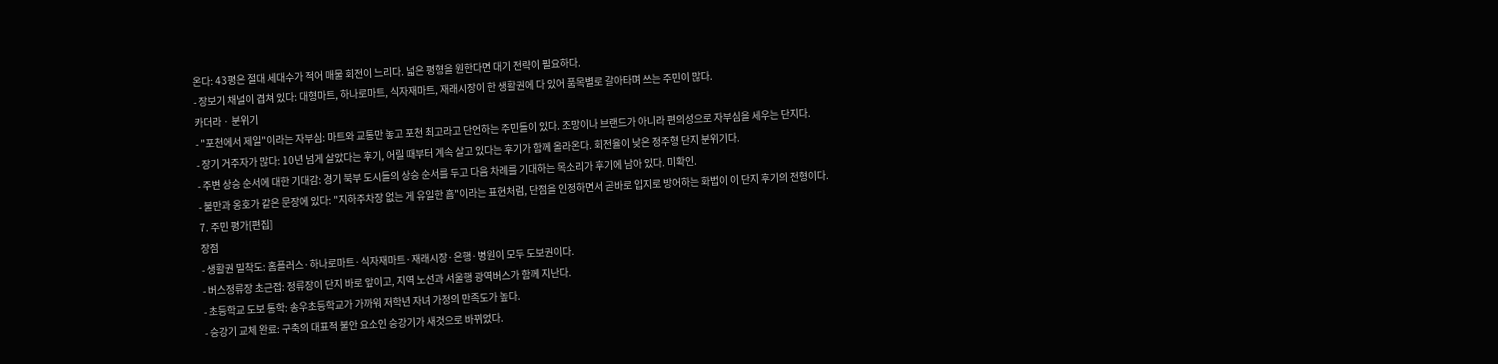온다: 43평은 절대 세대수가 적어 매물 회전이 느리다. 넓은 평형을 원한다면 대기 전략이 필요하다.
- 장보기 채널이 겹쳐 있다: 대형마트, 하나로마트, 식자재마트, 재래시장이 한 생활권에 다 있어 품목별로 갈아타며 쓰는 주민이 많다.
카더라 · 분위기
- "포천에서 제일"이라는 자부심: 마트와 교통만 놓고 포천 최고라고 단언하는 주민들이 있다. 조망이나 브랜드가 아니라 편의성으로 자부심을 세우는 단지다.
- 장기 거주자가 많다: 10년 넘게 살았다는 후기, 어릴 때부터 계속 살고 있다는 후기가 함께 올라온다. 회전율이 낮은 정주형 단지 분위기다.
- 주변 상승 순서에 대한 기대감: 경기 북부 도시들의 상승 순서를 두고 다음 차례를 기대하는 목소리가 후기에 남아 있다. 미확인.
- 불만과 옹호가 같은 문장에 있다: "지하주차장 없는 게 유일한 흠"이라는 표현처럼, 단점을 인정하면서 곧바로 입지로 방어하는 화법이 이 단지 후기의 전형이다.
7. 주민 평가[편집]
장점
- 생활권 밀착도: 홈플러스·하나로마트·식자재마트·재래시장·은행·병원이 모두 도보권이다.
- 버스정류장 초근접: 정류장이 단지 바로 앞이고, 지역 노선과 서울행 광역버스가 함께 지난다.
- 초등학교 도보 통학: 송우초등학교가 가까워 저학년 자녀 가정의 만족도가 높다.
- 승강기 교체 완료: 구축의 대표적 불안 요소인 승강기가 새것으로 바뀌었다.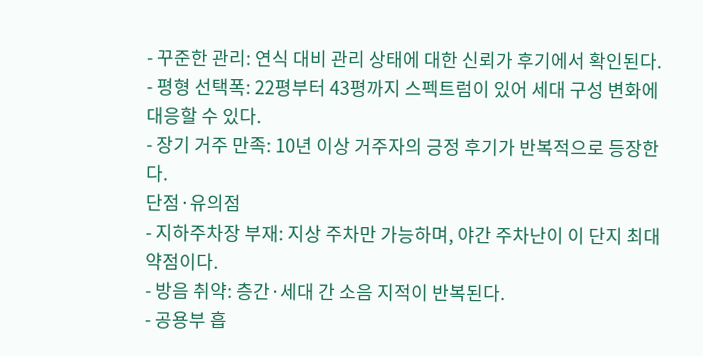- 꾸준한 관리: 연식 대비 관리 상태에 대한 신뢰가 후기에서 확인된다.
- 평형 선택폭: 22평부터 43평까지 스펙트럼이 있어 세대 구성 변화에 대응할 수 있다.
- 장기 거주 만족: 10년 이상 거주자의 긍정 후기가 반복적으로 등장한다.
단점·유의점
- 지하주차장 부재: 지상 주차만 가능하며, 야간 주차난이 이 단지 최대 약점이다.
- 방음 취약: 층간·세대 간 소음 지적이 반복된다.
- 공용부 흡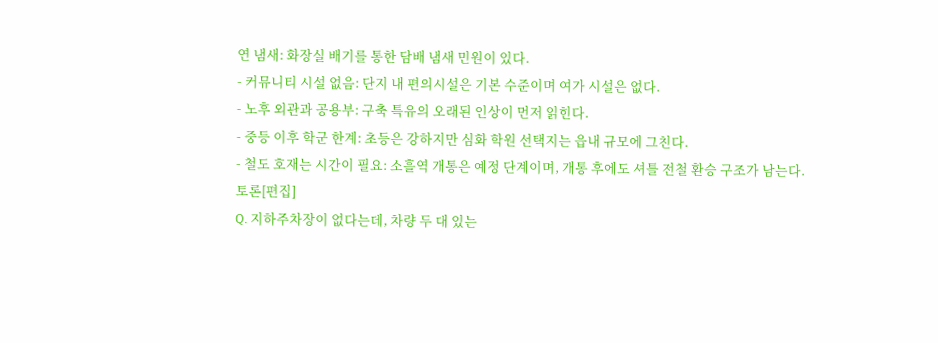연 냄새: 화장실 배기를 통한 담배 냄새 민원이 있다.
- 커뮤니티 시설 없음: 단지 내 편의시설은 기본 수준이며 여가 시설은 없다.
- 노후 외관과 공용부: 구축 특유의 오래된 인상이 먼저 읽힌다.
- 중등 이후 학군 한계: 초등은 강하지만 심화 학원 선택지는 읍내 규모에 그친다.
- 철도 호재는 시간이 필요: 소흘역 개통은 예정 단계이며, 개통 후에도 셔틀 전철 환승 구조가 남는다.
토론[편집]
Q. 지하주차장이 없다는데, 차량 두 대 있는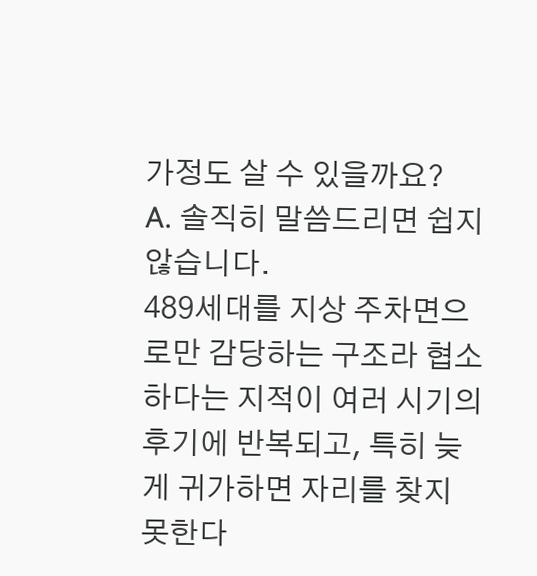가정도 살 수 있을까요?
A. 솔직히 말씀드리면 쉽지 않습니다.
489세대를 지상 주차면으로만 감당하는 구조라 협소하다는 지적이 여러 시기의 후기에 반복되고, 특히 늦게 귀가하면 자리를 찾지 못한다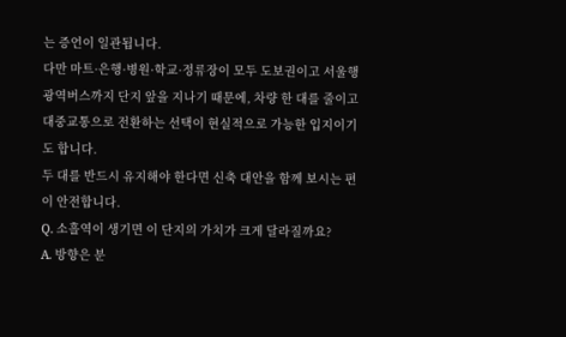는 증언이 일관됩니다.
다만 마트·은행·병원·학교·정류장이 모두 도보권이고 서울행 광역버스까지 단지 앞을 지나기 때문에, 차량 한 대를 줄이고 대중교통으로 전환하는 선택이 현실적으로 가능한 입지이기도 합니다.
두 대를 반드시 유지해야 한다면 신축 대안을 함께 보시는 편이 안전합니다.
Q. 소흘역이 생기면 이 단지의 가치가 크게 달라질까요?
A. 방향은 분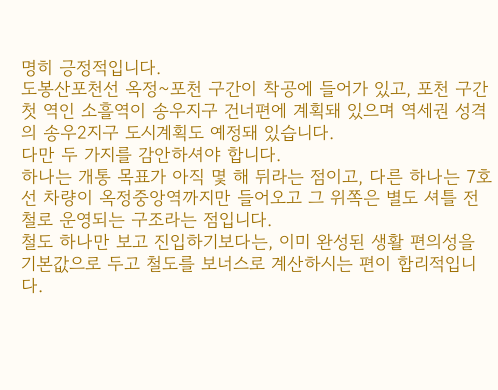명히 긍정적입니다.
도봉산포천선 옥정~포천 구간이 착공에 들어가 있고, 포천 구간 첫 역인 소흘역이 송우지구 건너편에 계획돼 있으며 역세권 성격의 송우2지구 도시계획도 예정돼 있습니다.
다만 두 가지를 감안하셔야 합니다.
하나는 개통 목표가 아직 몇 해 뒤라는 점이고, 다른 하나는 7호선 차량이 옥정중앙역까지만 들어오고 그 위쪽은 별도 셔틀 전철로 운영되는 구조라는 점입니다.
철도 하나만 보고 진입하기보다는, 이미 완성된 생활 편의성을 기본값으로 두고 철도를 보너스로 계산하시는 편이 합리적입니다.